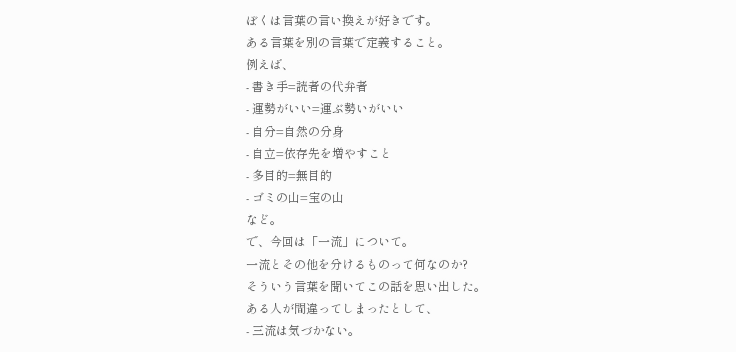ぼくは言葉の言い換えが好きです。
ある言葉を別の言葉で定義すること。
例えば、
- 書き手=読者の代弁者
- 運勢がいい=運ぶ勢いがいい
- 自分=自然の分身
- 自立=依存先を増やすこと
- 多目的=無目的
- ゴミの山=宝の山
など。
で、今回は「一流」について。
一流とその他を分けるものって何なのか?
そういう言葉を聞いてこの話を思い出した。
ある人が間違ってしまったとして、
- 三流は気づかない。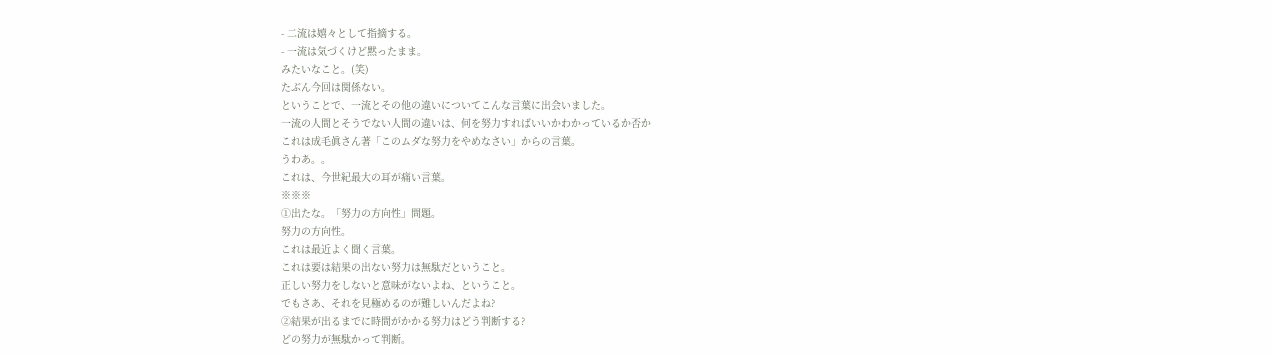- 二流は嬉々として指摘する。
- 一流は気づくけど黙ったまま。
みたいなこと。(笑)
たぶん今回は関係ない。
ということで、一流とその他の違いについてこんな言葉に出会いました。
一流の人間とそうでない人間の違いは、何を努力すればいいかわかっているか否か
これは成毛眞さん著「このムダな努力をやめなさい」からの言葉。
うわあ。。
これは、今世紀最大の耳が痛い言葉。
※※※
①出たな。「努力の方向性」問題。
努力の方向性。
これは最近よく聞く言葉。
これは要は結果の出ない努力は無駄だということ。
正しい努力をしないと意味がないよね、ということ。
でもさあ、それを見極めるのが難しいんだよね?
②結果が出るまでに時間がかかる努力はどう判断する?
どの努力が無駄かって判断。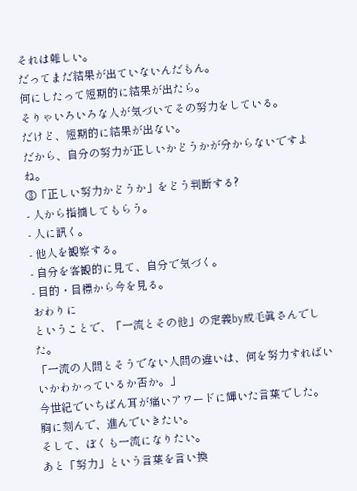それは難しい。
だってまだ結果が出ていないんだもん。
何にしたって短期的に結果が出たら。
そりゃいろいろな人が気づいてその努力をしている。
だけど、短期的に結果が出ない。
だから、自分の努力が正しいかどうかが分からないですよね。
③「正しい努力かどうか」をどう判断する?
- 人から指摘してもらう。
- 人に訊く。
- 他人を観察する。
- 自分を客観的に見て、自分で気づく。
- 目的・目標から今を見る。
おわりに
ということで、「一流とその他」の定義by成毛眞さんでした。
「一流の人間とそうでない人間の違いは、何を努力すればいいかわかっているか否か。」
今世紀でいちばん耳が痛いアワードに輝いた言葉でした。
胸に刻んで、進んでいきたい。
そして、ぼくも一流になりたい。
あと「努力」という言葉を言い換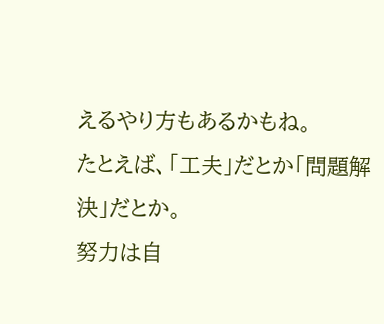えるやり方もあるかもね。
たとえば、「工夫」だとか「問題解決」だとか。
努力は自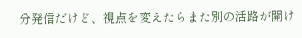分発信だけど、視点を変えたらまた別の活路が開け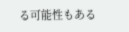る可能性もある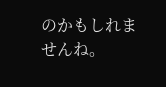のかもしれませんね。